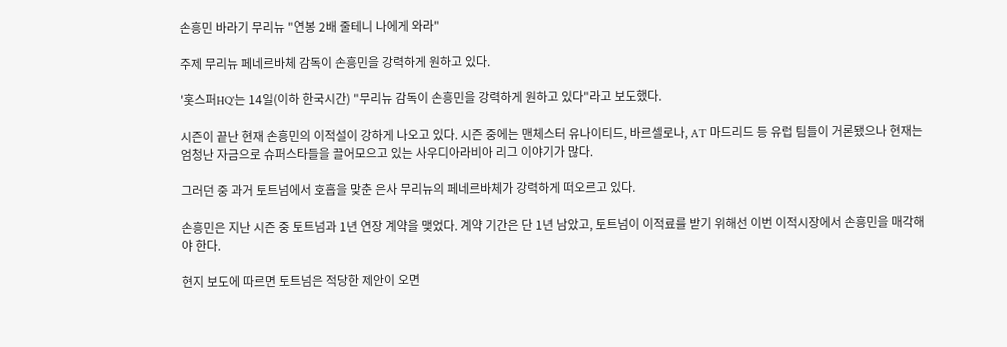손흥민 바라기 무리뉴 "연봉 2배 줄테니 나에게 와라"

주제 무리뉴 페네르바체 감독이 손흥민을 강력하게 원하고 있다.

'홋스퍼HQ'는 14일(이하 한국시간) "무리뉴 감독이 손흥민을 강력하게 원하고 있다"라고 보도했다.

시즌이 끝난 현재 손흥민의 이적설이 강하게 나오고 있다. 시즌 중에는 맨체스터 유나이티드, 바르셀로나, AT 마드리드 등 유럽 팀들이 거론됐으나 현재는 엄청난 자금으로 슈퍼스타들을 끌어모으고 있는 사우디아라비아 리그 이야기가 많다.

그러던 중 과거 토트넘에서 호흡을 맞춘 은사 무리뉴의 페네르바체가 강력하게 떠오르고 있다.

손흥민은 지난 시즌 중 토트넘과 1년 연장 계약을 맺었다. 계약 기간은 단 1년 남았고, 토트넘이 이적료를 받기 위해선 이번 이적시장에서 손흥민을 매각해야 한다.

현지 보도에 따르면 토트넘은 적당한 제안이 오면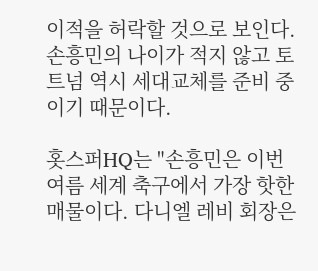이적을 허락할 것으로 보인다. 손흥민의 나이가 적지 않고 토트넘 역시 세대교체를 준비 중이기 때문이다.

홋스퍼HQ는 "손흥민은 이번 여름 세계 축구에서 가장 핫한 매물이다. 다니엘 레비 회장은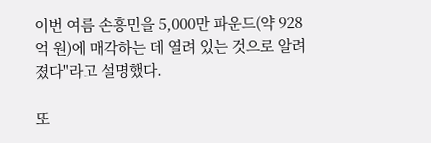이번 여름 손흥민을 5,000만 파운드(약 928억 원)에 매각하는 데 열려 있는 것으로 알려졌다"라고 설명했다.

또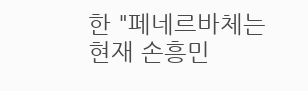한 "페네르바체는 현재 손흥민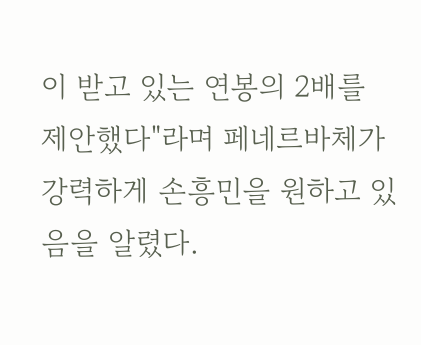이 받고 있는 연봉의 2배를 제안했다"라며 페네르바체가 강력하게 손흥민을 원하고 있음을 알렸다.